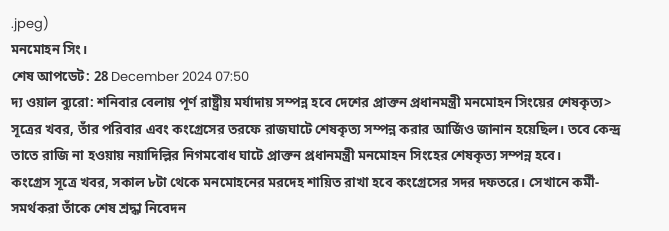.jpeg)
মনমোহন সিং।
শেষ আপডেট: 28 December 2024 07:50
দ্য ওয়াল ব্যুরো: শনিবার বেলায় পূর্ণ রাষ্ট্রীয় মর্যাদায় সম্পন্ন হবে দেশের প্রাক্তন প্রধানমন্ত্রী মনমোহন সিংয়ের শেষকৃত্য> সূত্রের খবর, তাঁর পরিবার এবং কংগ্রেসের তরফে রাজঘাটে শেষকৃত্য সম্পন্ন করার আর্জিও জানান হয়েছিল। তবে কেন্দ্র তাতে রাজি না হওয়ায় নয়াদিল্লির নিগমবোধ ঘাটে প্রাক্তন প্রধানমন্ত্রী মনমোহন সিংহের শেষকৃত্য সম্পন্ন হবে।
কংগ্রেস সূত্রে খবর, সকাল ৮টা থেকে মনমোহনের মরদেহ শায়িত রাখা হবে কংগ্রেসের সদর দফতরে। সেখানে কর্মী-সমর্থকরা তাঁকে শেষ শ্রদ্ধা নিবেদন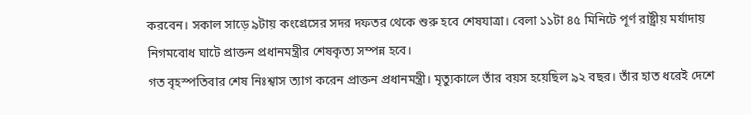করবেন। সকাল সাড়ে ৯টায় কংগ্রেসের সদর দফতর থেকে শুরু হবে শেষযাত্রা। বেলা ১১টা ৪৫ মিনিটে পূর্ণ রাষ্ট্রীয় মর্যাদায় নিগমবোধ ঘাটে প্রাক্তন প্রধানমন্ত্রীর শেষকৃত্য সম্পন্ন হবে।
গত বৃহস্পতিবার শেষ নিঃশ্বাস ত্যাগ করেন প্রাক্তন প্রধানমন্ত্রী। মৃত্যুকালে তাঁর বয়স হয়েছিল ৯২ বছর। তাঁর হাত ধরেই দেশে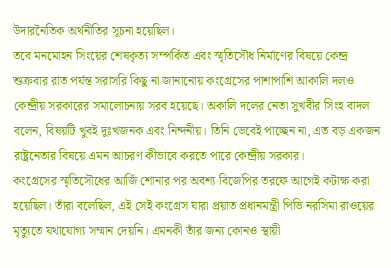উদারনৈতিক অর্থনীতির সূচনা হয়েছিল।
তবে মনমোহন সিংয়ের শেষকৃত্য সম্পর্কিত এবং স্মৃতিসৌধ নির্মাণের বিষয়ে কেন্দ্র শুক্রবার রাত পর্যন্ত সরাসরি কিছু না জানানোয় কংগ্রেসের পাশাপাশি আকালি দলও কেন্দ্রীয় সরকারের সমালোচনায় সরব হয়েছে। অকালি দলের নেতা সুখবীর সিংহ বাদল বলেন, বিষয়টি খুবই দুঃখজনক এবং নিন্দনীয়। তিনি ভেবেই পাচ্ছেন না, এত বড় একজন রাষ্ট্রনেতার বিষয়ে এমন আচরণ কীভাবে করতে পারে কেন্দ্রীয় সরকার।
কংগ্রেসের স্মৃতিসৌধের আর্জি শোনার পর অবশ্য বিজেপির তরফে আগেই কটাক্ষ করা হয়েছিল। তাঁরা বলেছিল, এই সেই কংগ্রেস যারা প্রয়াত প্রধানমন্ত্রী পিভি নরসিমা রাওয়ের মৃত্যুতে যথাযোগ্য সম্মান দেয়নি। এমনকী তাঁর জন্য কোনও স্থায়ী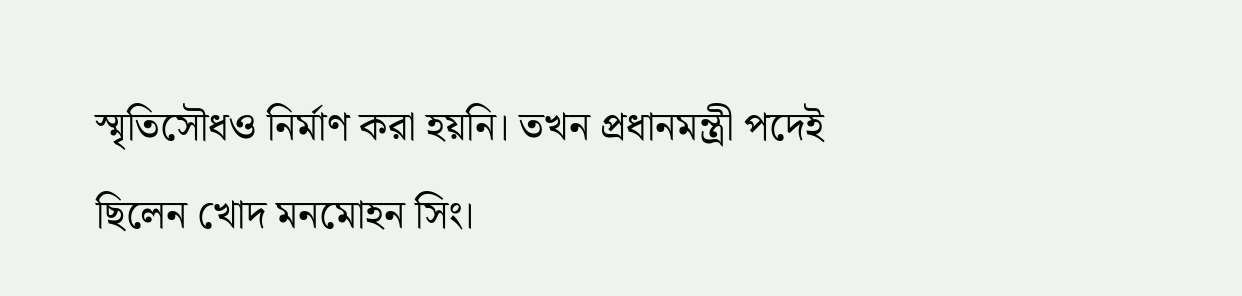স্মৃতিসৌধও নির্মাণ করা হয়নি। তখন প্রধানমন্ত্রী পদেই ছিলেন খোদ মনমোহন সিং।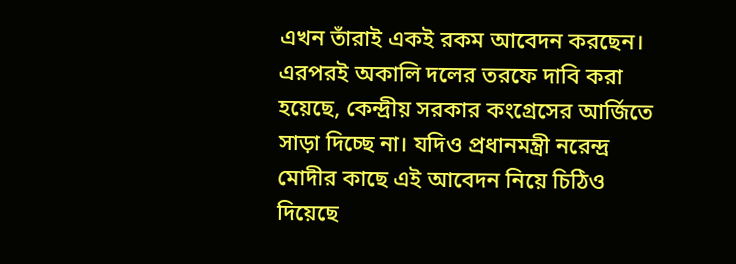এখন তাঁরাই একই রকম আবেদন করছেন। এরপরই অকালি দলের তরফে দাবি করা হয়েছে, কেন্দ্রীয় সরকার কংগ্রেসের আর্জিতে সাড়া দিচ্ছে না। যদিও প্রধানমন্ত্রী নরেন্দ্র মোদীর কাছে এই আবেদন নিয়ে চিঠিও দিয়েছে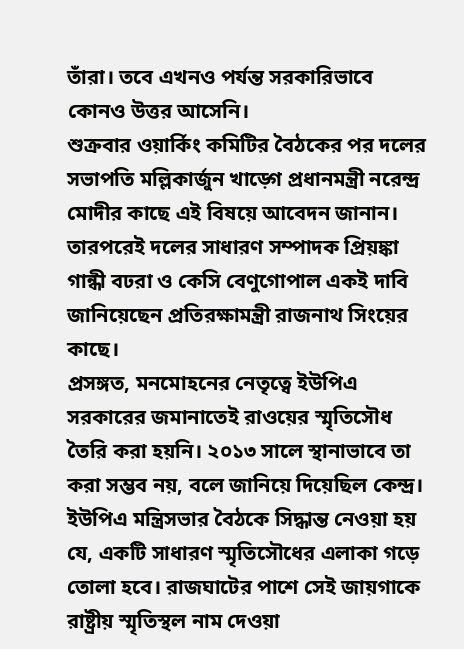তাঁরা। তবে এখনও পর্যন্ত সরকারিভাবে কোনও উত্তর আসেনি।
শুক্রবার ওয়ার্কিং কমিটির বৈঠকের পর দলের সভাপতি মল্লিকার্জুন খাড়্গে প্রধানমন্ত্রী নরেন্দ্র মোদীর কাছে এই বিষয়ে আবেদন জানান। তারপরেই দলের সাধারণ সম্পাদক প্রিয়ঙ্কা গান্ধী বঢরা ও কেসি বেণুগোপাল একই দাবি জানিয়েছেন প্রতিরক্ষামন্ত্রী রাজনাথ সিংয়ের কাছে।
প্রসঙ্গত, মনমোহনের নেতৃত্বে ইউপিএ সরকারের জমানাতেই রাওয়ের স্মৃতিসৌধ তৈরি করা হয়নি। ২০১৩ সালে স্থানাভাবে তা করা সম্ভব নয়, বলে জানিয়ে দিয়েছিল কেন্দ্র। ইউপিএ মন্ত্রিসভার বৈঠকে সিদ্ধান্ত নেওয়া হয় যে, একটি সাধারণ স্মৃতিসৌধের এলাকা গড়ে তোলা হবে। রাজঘাটের পাশে সেই জায়গাকে রাষ্ট্রীয় স্মৃতিস্থল নাম দেওয়া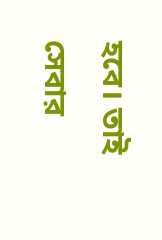হবে। তাই সেবার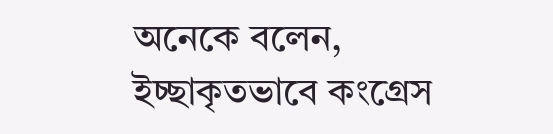অনেকে বলেন, ইচ্ছাকৃতভাবে কংগ্রেস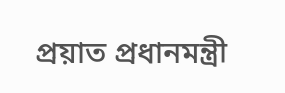প্রয়াত প্রধানমন্ত্রী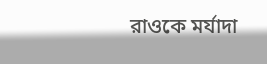রাওকে মর্যাদা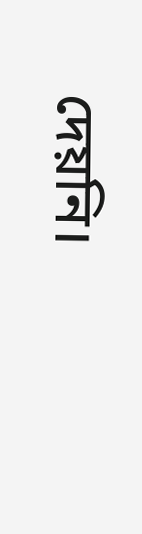দেয়নি।